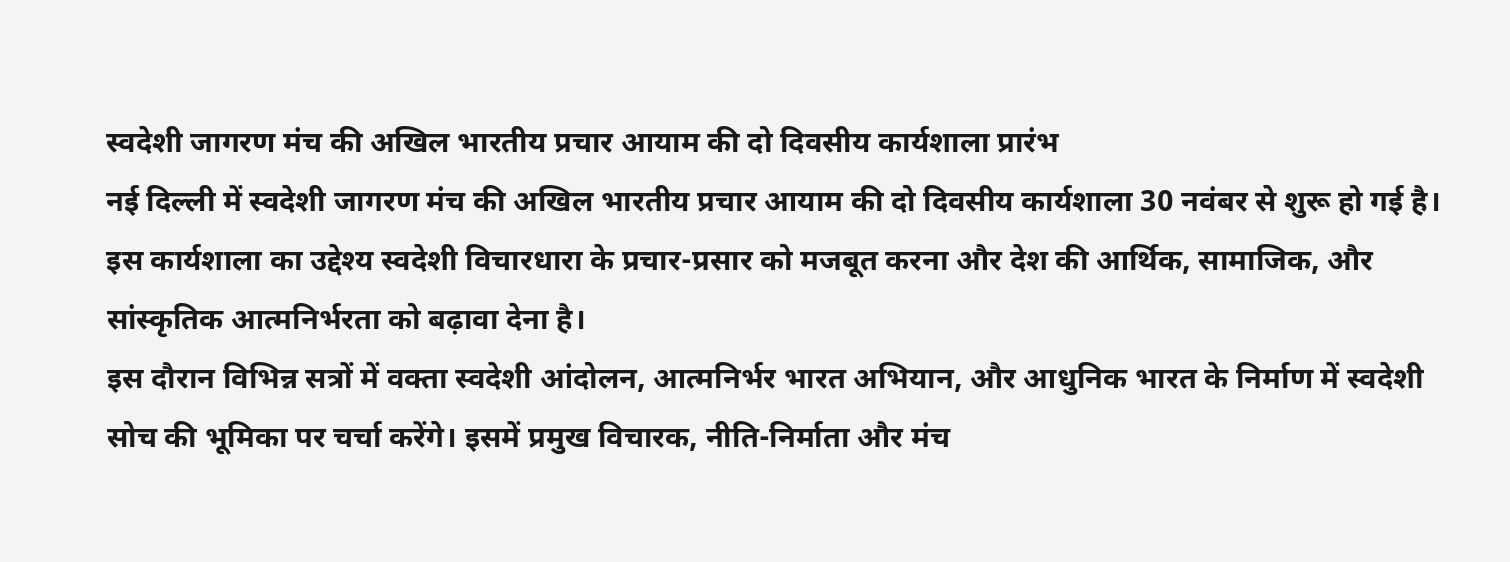स्वदेशी जागरण मंच की अखिल भारतीय प्रचार आयाम की दो दिवसीय कार्यशाला प्रारंभ
नई दिल्ली में स्वदेशी जागरण मंच की अखिल भारतीय प्रचार आयाम की दो दिवसीय कार्यशाला 30 नवंबर से शुरू हो गई है। इस कार्यशाला का उद्देश्य स्वदेशी विचारधारा के प्रचार-प्रसार को मजबूत करना और देश की आर्थिक, सामाजिक, और सांस्कृतिक आत्मनिर्भरता को बढ़ावा देना है।
इस दौरान विभिन्न सत्रों में वक्ता स्वदेशी आंदोलन, आत्मनिर्भर भारत अभियान, और आधुनिक भारत के निर्माण में स्वदेशी सोच की भूमिका पर चर्चा करेंगे। इसमें प्रमुख विचारक, नीति-निर्माता और मंच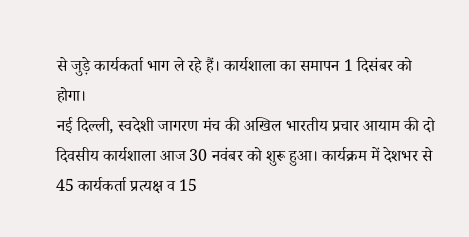से जुड़े कार्यकर्ता भाग ले रहे हैं। कार्यशाला का समापन 1 दिसंबर को होगा।
नई दिल्ली, स्वदेशी जागरण मंच की अखिल भारतीय प्रचार आयाम की दो दिवसीय कार्यशाला आज 30 नवंबर को शुरू हुआ। कार्यक्रम में देशभर से 45 कार्यकर्ता प्रत्यक्ष व 15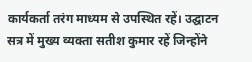कार्यकर्ता तरंग माध्यम से उपस्थित रहें। उद्घाटन सत्र में मुख्य व्यक्ता सतीश कुमार रहें जिन्होंने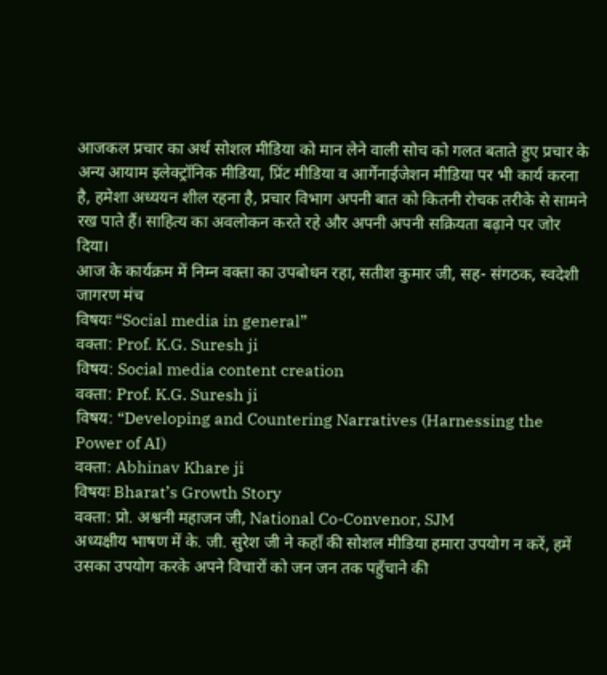आजकल प्रचार का अर्थ सोशल मीडिया को मान लेने वाली सोच को गलत बताते हुए प्रचार के अन्य आयाम इलेक्ट्रॉनिक मीडिया, प्रिंट मीडिया व आर्गेनाईजेशन मीडिया पर भी कार्य करना है, हमेशा अध्ययन शील रहना है, प्रचार विभाग अपनी बात को कितनी रोचक तरीके से सामने रख पाते हैं। साहित्य का अवलोकन करते रहे और अपनी अपनी सक्रियता बढ़ाने पर जोर दिया।
आज के कार्यक्रम में निम्न वक्ता का उपबोधन रहा, सतीश कुमार जी, सह- संगठक, स्वदेशी जागरण मंच
विषयः “Social media in general”
वक्ता: Prof. K.G. Suresh ji
विषय: Social media content creation
वक्ता: Prof. K.G. Suresh ji
विषय: “Developing and Countering Narratives (Harnessing the Power of AI)
वक्ता: Abhinav Khare ji
विषयः Bharat’s Growth Story
वक्ता: प्रो. अश्वनी महाजन जी, National Co-Convenor, SJM
अध्यक्षीय भाषण में के. जी. सुरेश जी ने कहाँ की सोशल मीडिया हमारा उपयोग न करें, हमें उसका उपयोग करके अपने विचारों को जन जन तक पहुँचाने की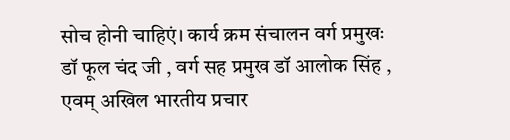सोच होनी चाहिएं। कार्य क्रम संचालन वर्ग प्रमुखः डॉ फूल चंद जी , वर्ग सह प्रमुख डॉ आलोक सिंह , एवम् अखिल भारतीय प्रचार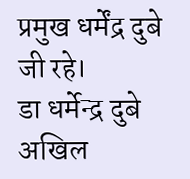प्रमुख धर्मेंद्र दुबे जी रहे।
डा धर्मेन्द्र दुबे
अखिल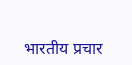भारतीय प्रचार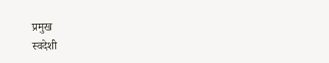प्रमुख
स्वदेशी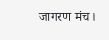जागरण मंच।